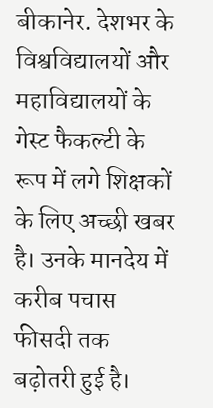बीकानेर. देशभर के विश्वविद्यालयों और महाविद्यालयों के गेस्ट फैकल्टी के रूप में लगे शिक्षकों के लिए अच्छी खबर है। उनके मानदेय में करीब पचास फीसदी तक बढ़ोतरी हुई है।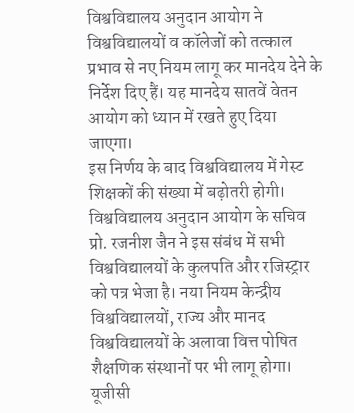विश्वविद्यालय अनुदान आयोग ने विश्वविद्यालयों व कॉलेजों को तत्काल प्रभाव से नए नियम लागू कर मानदेय देने के निर्देश दिए हैं। यह मानदेय सातवें वेतन आयोग को ध्यान में रखते हुए दिया जाएगा।
इस निर्णय के बाद विश्वविद्यालय में गेस्ट शिक्षकों की संख्या में बढ़ोतरी होगी। विश्वविद्यालय अनुदान आयोग के सचिव प्रो. रजनीश जैन ने इस संबंध में सभी विश्वविद्यालयों के कुलपति और रजिस्ट्रार को पत्र भेजा है। नया नियम केन्द्रीय विश्वविद्यालयों, राज्य और मानद विश्वविद्यालयों के अलावा वित्त पोषित शैक्षणिक संस्थानों पर भी लागू होगा।
यूजीसी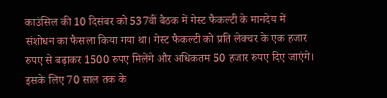काउंसिल की 10 दिसंबर को 537वीं बैठक में गेस्ट फैकल्टी के मानदेय में संशोधन का फैसला किया गया था। गेस्ट फैकल्टी को प्रति लेक्चर के एक हजार रुपए से बढ़ाकर 1500 रुपए मिलेंगे और अधिकतम 50 हजार रुपए दिए जाएंगे। इसके लिए 70 साल तक के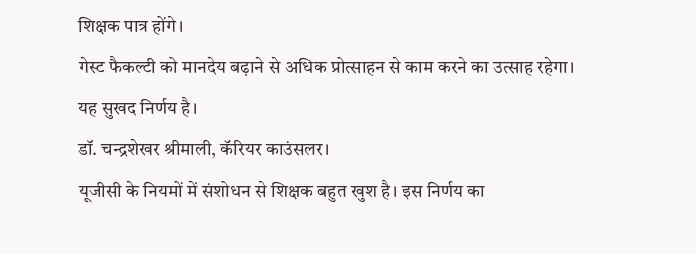शिक्षक पात्र होंगे।
गेस्ट फैकल्टी को मानदेय बढ़ाने से अधिक प्रोत्साहन से काम करने का उत्साह रहेगा। यह सुखद निर्णय है।
डॉ. चन्द्रशेखर श्रीमाली, कॅरियर काउंसलर।
यूजीसी के नियमों में संशोधन से शिक्षक बहुत खुश है। इस निर्णय का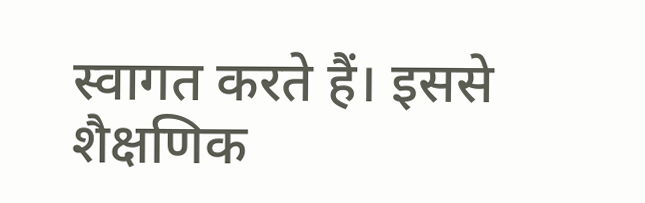स्वागत करते हैं। इससे शैक्षणिक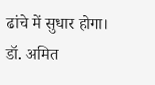ढांचे में सुधार होगा।
डॉ. अमित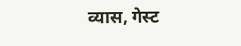व्यास, गेस्ट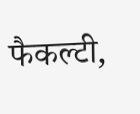फैकल्टी,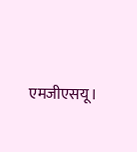एमजीएसयू।